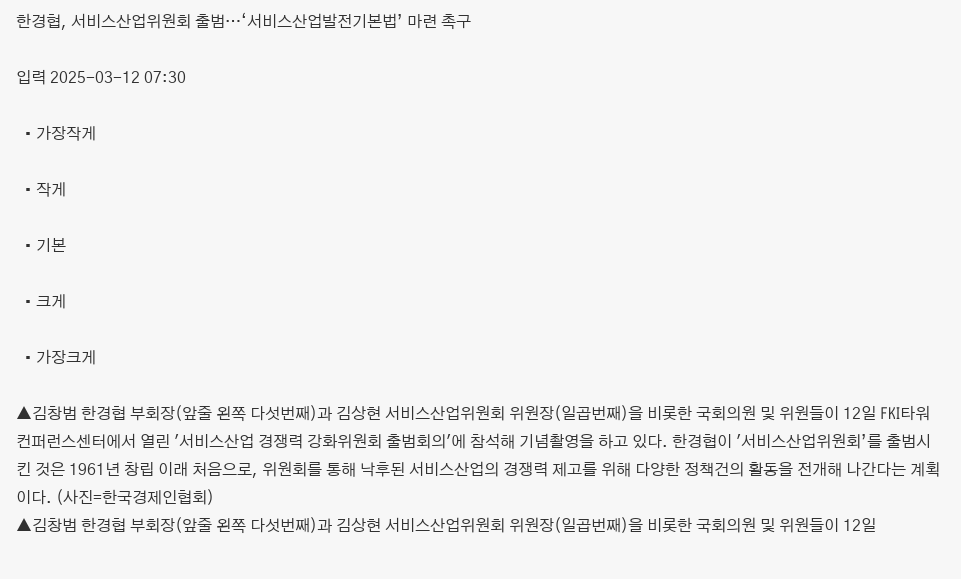한경협, 서비스산업위원회 출범…‘서비스산업발전기본법’ 마련 촉구

입력 2025-03-12 07:30

  • 가장작게

  • 작게

  • 기본

  • 크게

  • 가장크게

▲김창범 한경협 부회장(앞줄 왼쪽 다섯번째)과 김상현 서비스산업위원회 위원장(일곱번째)을 비롯한 국회의원 및 위원들이 12일 FKI타워 컨퍼런스센터에서 열린 '서비스산업 경쟁력 강화위원회 출범회의'에 참석해 기념촬영을 하고 있다. 한경협이 '서비스산업위원회’를 출범시킨 것은 1961년 창립 이래 처음으로, 위원회를 통해 낙후된 서비스산업의 경쟁력 제고를 위해 다양한 정책건의 활동을 전개해 나간다는 계획이다. (사진=한국경제인협회)
▲김창범 한경협 부회장(앞줄 왼쪽 다섯번째)과 김상현 서비스산업위원회 위원장(일곱번째)을 비롯한 국회의원 및 위원들이 12일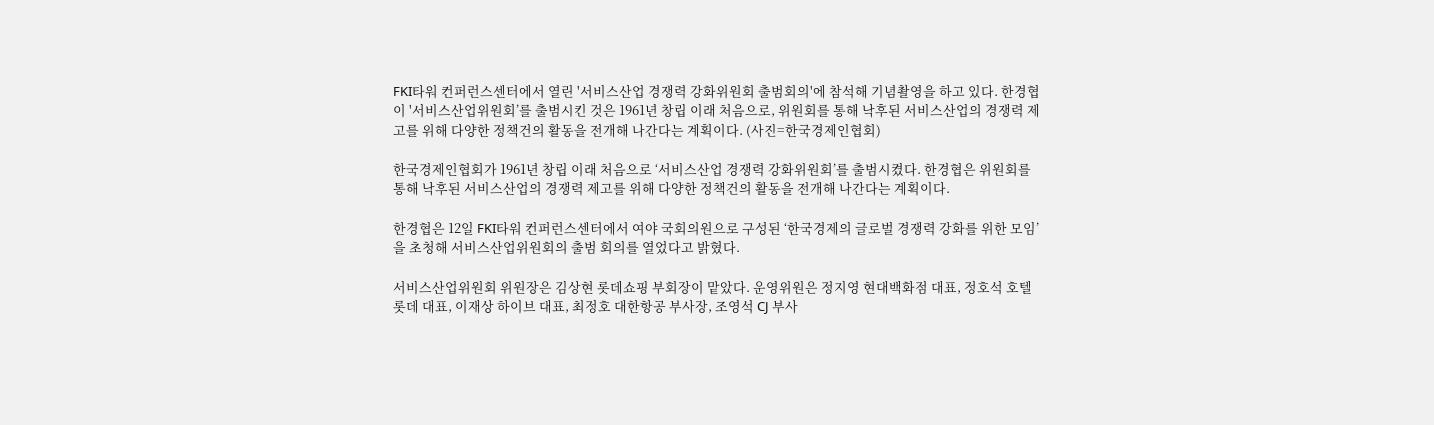FKI타워 컨퍼런스센터에서 열린 '서비스산업 경쟁력 강화위원회 출범회의'에 참석해 기념촬영을 하고 있다. 한경협이 '서비스산업위원회’를 출범시킨 것은 1961년 창립 이래 처음으로, 위원회를 통해 낙후된 서비스산업의 경쟁력 제고를 위해 다양한 정책건의 활동을 전개해 나간다는 계획이다. (사진=한국경제인협회)

한국경제인협회가 1961년 창립 이래 처음으로 ‘서비스산업 경쟁력 강화위원회’를 출범시켰다. 한경협은 위원회를 통해 낙후된 서비스산업의 경쟁력 제고를 위해 다양한 정책건의 활동을 전개해 나간다는 계획이다.

한경협은 12일 FKI타워 컨퍼런스센터에서 여야 국회의원으로 구성된 ‘한국경제의 글로벌 경쟁력 강화를 위한 모임’을 초청해 서비스산업위원회의 출범 회의를 열었다고 밝혔다.

서비스산업위원회 위원장은 김상현 롯데쇼핑 부회장이 맡았다. 운영위원은 정지영 현대백화점 대표, 정호석 호텔롯데 대표, 이재상 하이브 대표, 최정호 대한항공 부사장, 조영석 CJ 부사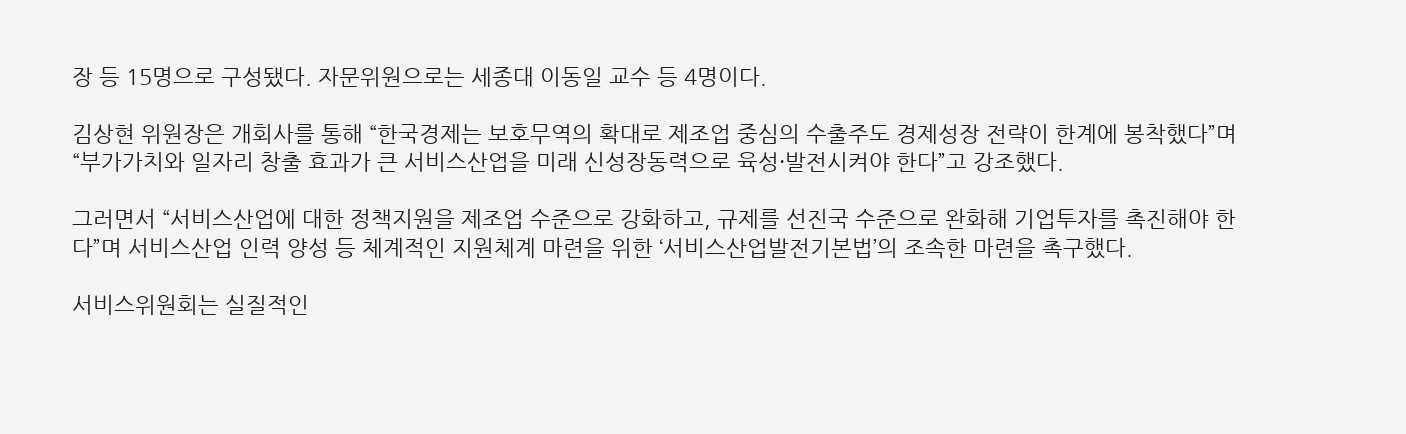장 등 15명으로 구성됐다. 자문위원으로는 세종대 이동일 교수 등 4명이다.

김상현 위원장은 개회사를 통해 “한국경제는 보호무역의 확대로 제조업 중심의 수출주도 경제성장 전략이 한계에 봉착했다”며 “부가가치와 일자리 창출 효과가 큰 서비스산업을 미래 신성장동력으로 육성·발전시켜야 한다”고 강조했다.

그러면서 “서비스산업에 대한 정책지원을 제조업 수준으로 강화하고, 규제를 선진국 수준으로 완화해 기업투자를 촉진해야 한다”며 서비스산업 인력 양성 등 체계적인 지원체계 마련을 위한 ‘서비스산업발전기본법’의 조속한 마련을 촉구했다.

서비스위원회는 실질적인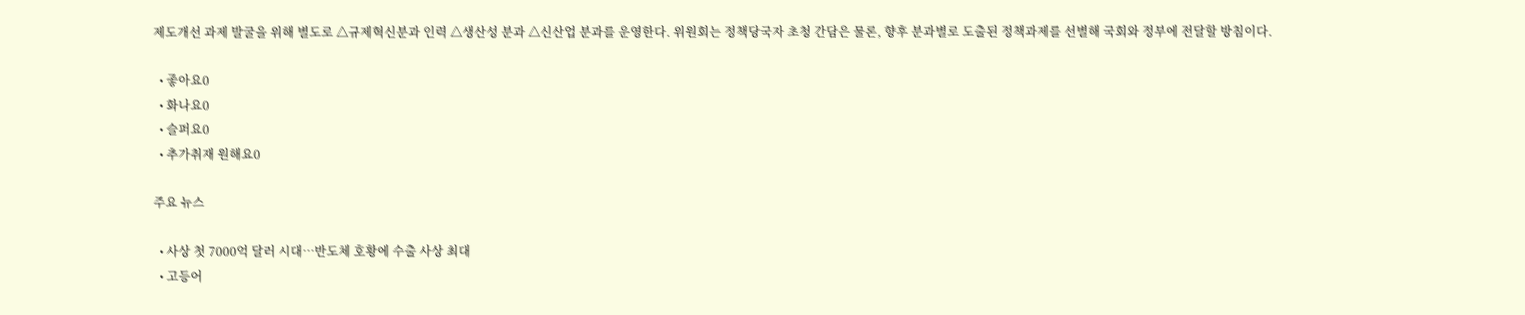제도개선 과제 발굴을 위해 별도로 △규제혁신분과 인력 △생산성 분과 △신산업 분과를 운영한다. 위원회는 정책당국자 초청 간담은 물론, 향후 분과별로 도출된 정책과제를 선별해 국회와 정부에 전달할 방침이다.

  • 좋아요0
  • 화나요0
  • 슬퍼요0
  • 추가취재 원해요0

주요 뉴스

  • 사상 첫 7000억 달러 시대…반도체 호황에 수출 사상 최대
  • 고등어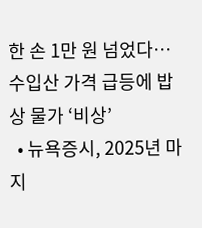한 손 1만 원 넘었다…수입산 가격 급등에 밥상 물가 ‘비상’
  • 뉴욕증시, 2025년 마지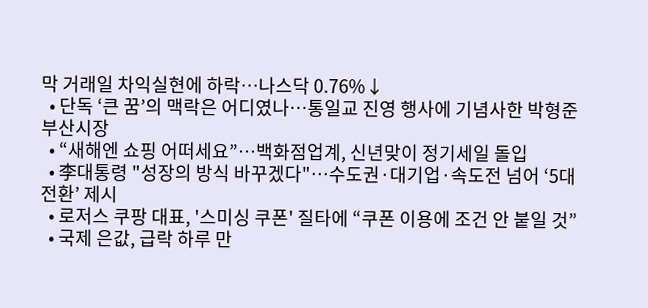막 거래일 차익실현에 하락…나스닥 0.76%↓
  • 단독 ‘큰 꿈’의 맥락은 어디였나…통일교 진영 행사에 기념사한 박형준 부산시장
  • “새해엔 쇼핑 어떠세요”⋯백화점업계, 신년맞이 정기세일 돌입
  • 李대통령 "성장의 방식 바꾸겠다"…수도권·대기업·속도전 넘어 ‘5대 전환’ 제시
  • 로저스 쿠팡 대표, '스미싱 쿠폰' 질타에 “쿠폰 이용에 조건 안 붙일 것”
  • 국제 은값, 급락 하루 만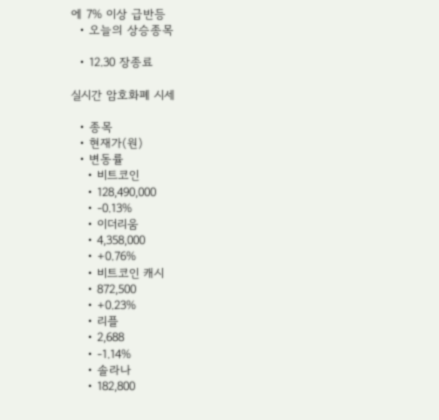에 7% 이상 급반등
  • 오늘의 상승종목

  • 12.30 장종료

실시간 암호화폐 시세

  • 종목
  • 현재가(원)
  • 변동률
    • 비트코인
    • 128,490,000
    • -0.13%
    • 이더리움
    • 4,358,000
    • +0.76%
    • 비트코인 캐시
    • 872,500
    • +0.23%
    • 리플
    • 2,688
    • -1.14%
    • 솔라나
    • 182,800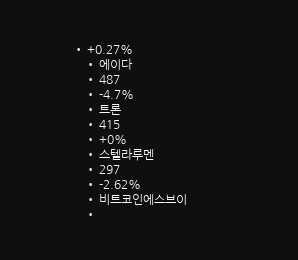• +0.27%
    • 에이다
    • 487
    • -4.7%
    • 트론
    • 415
    • +0%
    • 스텔라루멘
    • 297
    • -2.62%
    • 비트코인에스브이
    •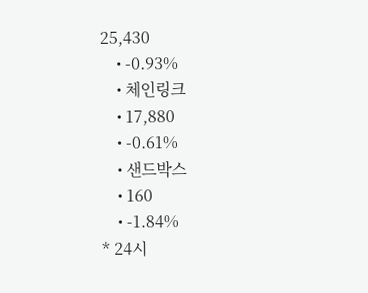25,430
    • -0.93%
    • 체인링크
    • 17,880
    • -0.61%
    • 샌드박스
    • 160
    • -1.84%
* 24시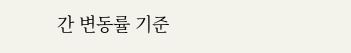간 변동률 기준